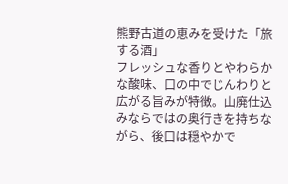熊野古道の恵みを受けた「旅する酒」
フレッシュな香りとやわらかな酸味、口の中でじんわりと広がる旨みが特徴。山廃仕込みならではの奥行きを持ちながら、後口は穏やかで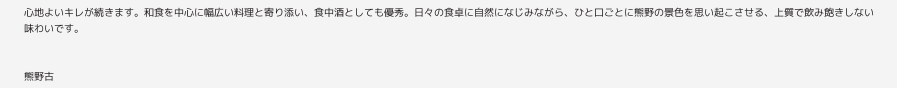心地よいキレが続きます。和食を中心に幅広い料理と寄り添い、食中酒としても優秀。日々の食卓に自然になじみながら、ひと口ごとに熊野の景色を思い起こさせる、上質で飲み飽きしない味わいです。


熊野古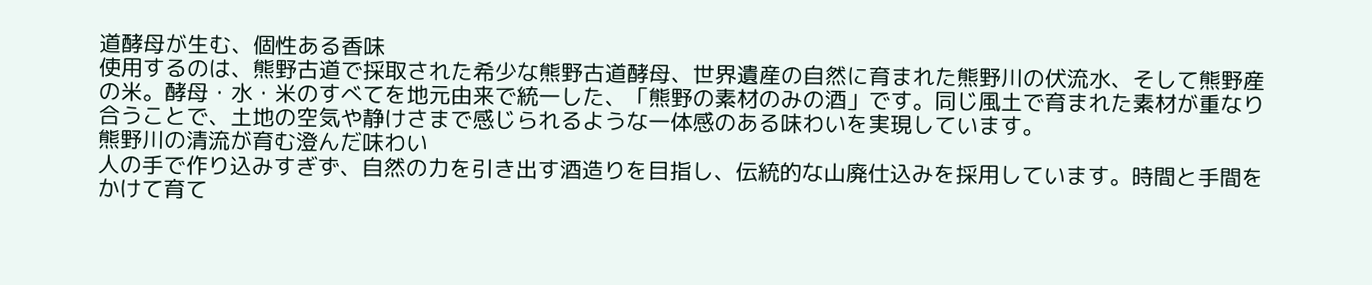道酵母が生む、個性ある香味
使用するのは、熊野古道で採取された希少な熊野古道酵母、世界遺産の自然に育まれた熊野川の伏流水、そして熊野産の米。酵母・水・米のすべてを地元由来で統一した、「熊野の素材のみの酒」です。同じ風土で育まれた素材が重なり合うことで、土地の空気や静けさまで感じられるような一体感のある味わいを実現しています。
熊野川の清流が育む澄んだ味わい
人の手で作り込みすぎず、自然の力を引き出す酒造りを目指し、伝統的な山廃仕込みを採用しています。時間と手間をかけて育て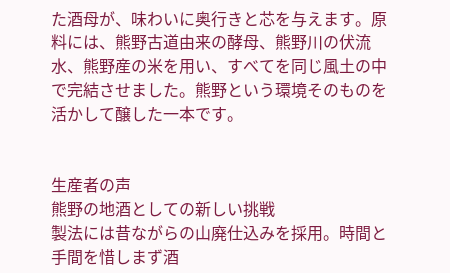た酒母が、味わいに奥行きと芯を与えます。原料には、熊野古道由来の酵母、熊野川の伏流水、熊野産の米を用い、すべてを同じ風土の中で完結させました。熊野という環境そのものを活かして醸した一本です。


生産者の声
熊野の地酒としての新しい挑戦
製法には昔ながらの山廃仕込みを採用。時間と手間を惜しまず酒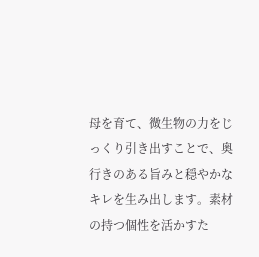母を育て、微生物の力をじっくり引き出すことで、奥行きのある旨みと穏やかなキレを生み出します。素材の持つ個性を活かすた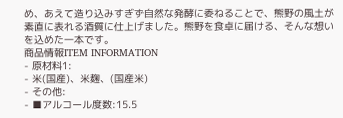め、あえて造り込みすぎず自然な発酵に委ねることで、熊野の風土が素直に表れる酒質に仕上げました。熊野を食卓に届ける、そんな想いを込めた一本です。
商品情報ITEM INFORMATION
- 原材料1:
- 米(国産)、米麹、(国産米)
- その他:
- ■アルコール度数:15.5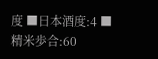度 ■日本酒度:4 ■精米歩合:60